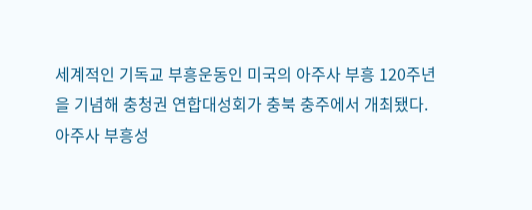세계적인 기독교 부흥운동인 미국의 아주사 부흥 120주년을 기념해 충청권 연합대성회가 충북 충주에서 개최됐다.
아주사 부흥성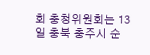회 충청위원회는 13일 충북 충주시 순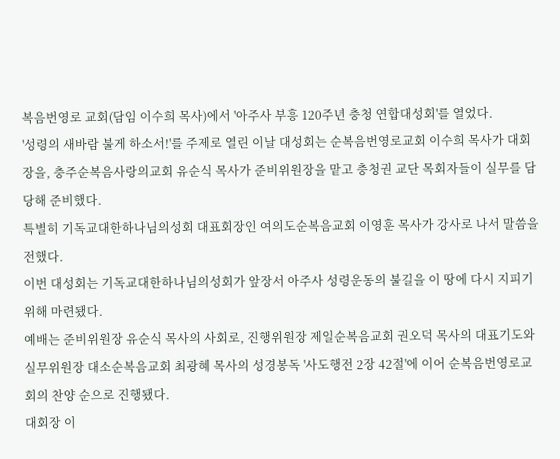복음번영로 교회(담임 이수희 목사)에서 '아주사 부흥 120주년 충청 연합대성회'를 열었다.
'성령의 새바람 불게 하소서!'를 주제로 열린 이날 대성회는 순복음번영로교회 이수희 목사가 대회장을, 충주순복음사랑의교회 유순식 목사가 준비위원장을 맡고 충청권 교단 목회자들이 실무를 담당해 준비했다.
특별히 기독교대한하나님의성회 대표회장인 여의도순복음교회 이영훈 목사가 강사로 나서 말씀을 전했다.
이번 대성회는 기독교대한하나님의성회가 앞장서 아주사 성령운동의 불길을 이 땅에 다시 지피기 위해 마련됐다.
예배는 준비위원장 유순식 목사의 사회로, 진행위원장 제일순복음교회 권오덕 목사의 대표기도와 실무위원장 대소순복음교회 최광혜 목사의 성경봉독 '사도행전 2장 42절'에 이어 순복음번영로교회의 찬양 순으로 진행됐다.
대회장 이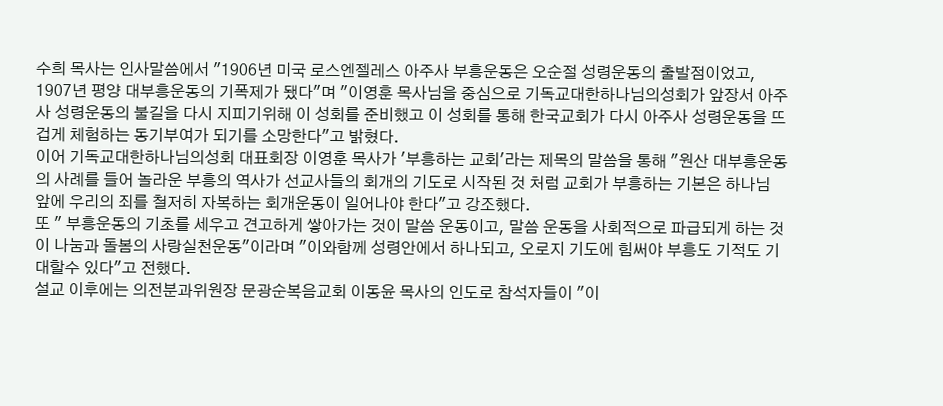수희 목사는 인사말씀에서 "1906년 미국 로스엔젤레스 아주사 부흥운동은 오순절 성령운동의 출발점이었고, 1907년 평양 대부흥운동의 기폭제가 됐다"며 "이영훈 목사님을 중심으로 기독교대한하나님의성회가 앞장서 아주사 성령운동의 불길을 다시 지피기위해 이 성회를 준비했고 이 성회를 통해 한국교회가 다시 아주사 성령운동을 뜨겁게 체험하는 동기부여가 되기를 소망한다"고 밝혔다.
이어 기독교대한하나님의성회 대표회장 이영훈 목사가 '부흥하는 교회'라는 제목의 말씀을 통해 "원산 대부흥운동의 사례를 들어 놀라운 부흥의 역사가 선교사들의 회개의 기도로 시작된 것 처럼 교회가 부흥하는 기본은 하나님 앞에 우리의 죄를 철저히 자복하는 회개운동이 일어나야 한다"고 강조했다.
또 " 부흥운동의 기초를 세우고 견고하게 쌓아가는 것이 말씀 운동이고, 말씀 운동을 사회적으로 파급되게 하는 것이 나눔과 돌봄의 사랑실천운동"이라며 "이와함께 성령안에서 하나되고, 오로지 기도에 힘써야 부흥도 기적도 기대할수 있다"고 전했다.
설교 이후에는 의전분과위원장 문광순복음교회 이동윤 목사의 인도로 참석자들이 "이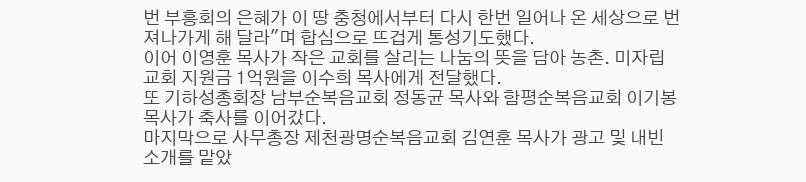번 부흥회의 은혜가 이 땅 충청에서부터 다시 한번 일어나 온 세상으로 번져나가게 해 달라"며 합심으로 뜨겁게 통성기도했다.
이어 이영훈 목사가 작은 교회를 살리는 나눔의 뜻을 담아 농촌. 미자립교회 지원금 1억원을 이수희 목사에게 전달했다.
또 기하성총회장 남부순복음교회 정동균 목사와 함평순복음교회 이기봉 목사가 축사를 이어갔다.
마지막으로 사무총장 제천광명순복음교회 김연훈 목사가 광고 및 내빈소개를 맡았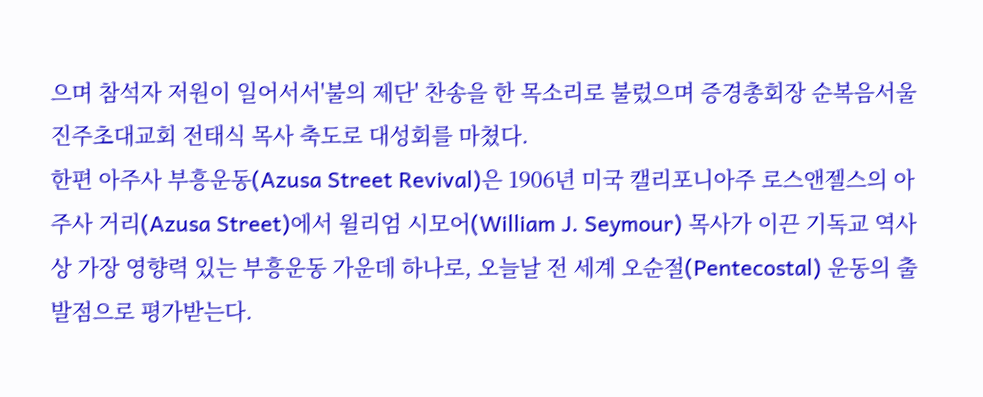으며 참석자 저원이 일어서서'불의 제단' 찬송을 한 목소리로 불렀으며 증경총회장 순복음서울진주초대교회 전태식 목사 축도로 대성회를 마쳤다.
한편 아주사 부흥운동(Azusa Street Revival)은 1906년 미국 캘리포니아주 로스앤젤스의 아주사 거리(Azusa Street)에서 윌리엄 시모어(William J. Seymour) 목사가 이끈 기독교 역사상 가장 영향력 있는 부흥운동 가운데 하나로, 오늘날 전 세계 오순절(Pentecostal) 운동의 출발점으로 평가받는다.